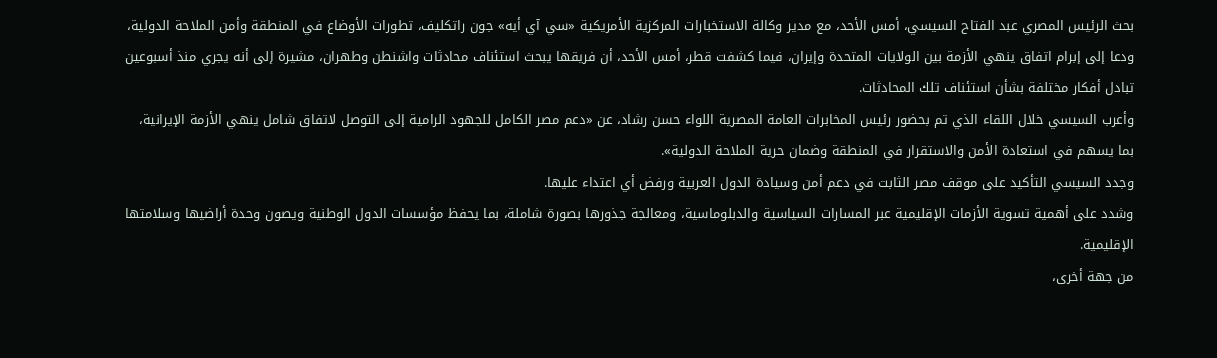بحث الرئيس المصري عبد الفتاح السيسي، أمس الأحد، مع مدير وكالة الاستخبارات المركزية الأمريكية «سي آي أيه» جون راتكليف، تطورات الأوضاع في المنطقة وأمن الملاحة الدولية، ودعا إلى إبرام اتفاق ينهي الأزمة بين الولايات المتحدة وإيران، فيما كشفت قطر، أمس الأحد، أن فريقها يبحث استئناف محادثات واشنطن وطهران، مشيرة إلى أنه يجري منذ أسبوعين تبادل أفكار مختلفة بشأن استئناف تلك المحادثات.
وأعرب السيسي خلال اللقاء الذي تم بحضور رئيس المخابرات العامة المصرية اللواء حسن رشاد، عن «دعم مصر الكامل للجهود الرامية إلى التوصل لاتفاق شامل ينهي الأزمة الإيرانية، بما يسهم في استعادة الأمن والاستقرار في المنطقة وضمان حرية الملاحة الدولية».
وجدد السيسي التأكيد على موقف مصر الثابت في دعم أمن وسيادة الدول العربية ورفض أي اعتداء عليها.
وشدد على أهمية تسوية الأزمات الإقليمية عبر المسارات السياسية والدبلوماسية، ومعالجة جذورها بصورة شاملة، بما يحفظ مؤسسات الدول الوطنية ويصون وحدة أراضيها وسلامتها الإقليمية.
من جهة أخرى،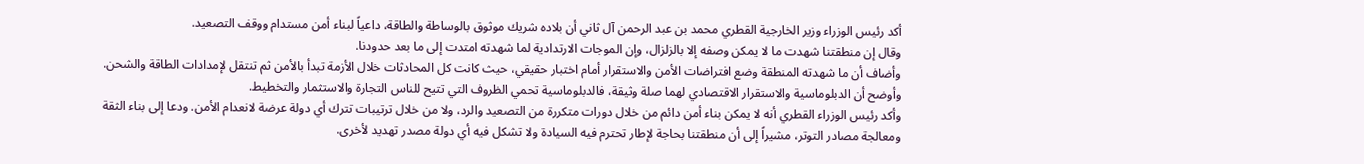أكد رئيس الوزراء وزير الخارجية القطري محمد بن عبد الرحمن آل ثاني أن بلاده شريك موثوق بالوساطة والطاقة، داعياً لبناء أمن مستدام ووقف التصعيد.
وقال إن منطقتنا شهدت ما لا يمكن وصفه إلا بالزلزال، وإن الموجات الارتدادية لما شهدته امتدت إلى ما بعد حدودنا.
وأضاف أن ما شهدته المنطقة وضع افتراضات الأمن والاستقرار أمام اختبار حقيقي، حيث كانت كل المحادثات خلال الأزمة تبدأ بالأمن ثم تنتقل لإمدادات الطاقة والشحن.
وأوضح أن الدبلوماسية والاستقرار الاقتصادي لهما صلة وثيقة، فالدبلوماسية تحمي الظروف التي تتيح للناس التجارة والاستثمار والتخطيط.
وأكد رئيس الوزراء القطري أنه لا يمكن بناء أمن دائم من خلال دورات متكررة من التصعيد والرد، ولا من خلال ترتيبات تترك أي دولة عرضة لانعدام الأمن. ودعا إلى بناء الثقة ومعالجة مصادر التوتر، مشيراً إلى أن منطقتنا بحاجة لإطار تحترم فيه السيادة ولا تشكل فيه أي دولة مصدر تهديد لأخرى.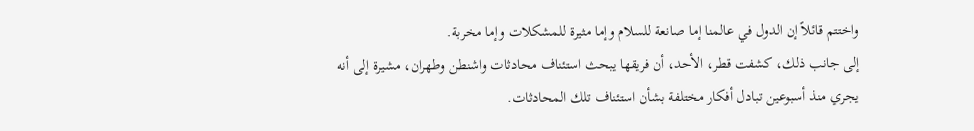واختتم قائلاً إن الدول في عالمنا إما صانعة للسلام وإما مثيرة للمشكلات وإما مخربة.
إلى جانب ذلك، كشفت قطر، الأحد، أن فريقها يبحث استئناف محادثات واشنطن وطهران، مشيرة إلى أنه يجري منذ أسبوعين تبادل أفكار مختلفة بشأن استئناف تلك المحادثات.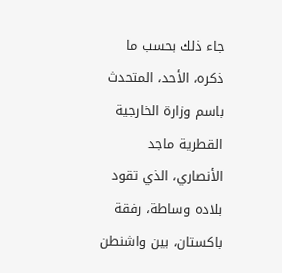جاء ذلك بحسب ما ذكره، الأحد، المتحدث باسم وزارة الخارجية القطرية ماجد الأنصاري، الذي تقود بلاده وساطة، رفقة باكستان، بين واشنطن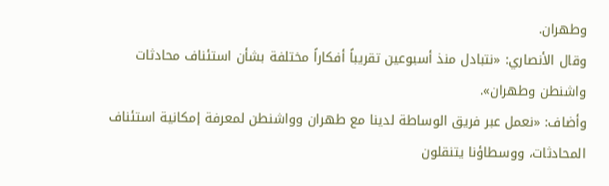وطهران.
وقال الأنصاري: «نتبادل منذ أسبوعين تقريباً أفكاراً مختلفة بشأن استئناف محادثات واشنطن وطهران».
وأضاف: «نعمل عبر فريق الوساطة لدينا مع طهران وواشنطن لمعرفة إمكانية استئناف المحادثات، ووسطاؤنا يتنقلون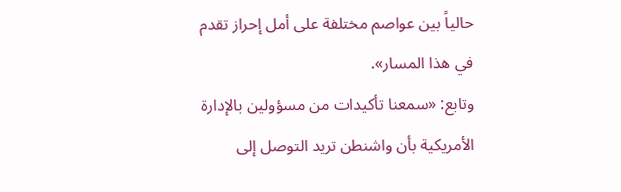حالياً بين عواصم مختلفة على أمل إحراز تقدم في هذا المسار».
وتابع: «سمعنا تأكيدات من مسؤولين بالإدارة الأمريكية بأن واشنطن تريد التوصل إلى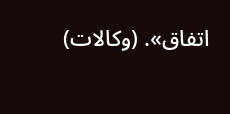اتفاق». (وكالات)